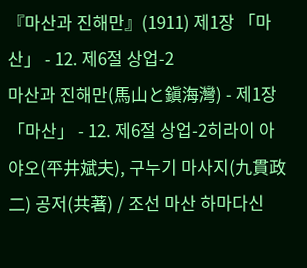『마산과 진해만』(1911) 제1장 「마산」 - 12. 제6절 상업-2
마산과 진해만(馬山と鎭海灣) - 제1장 「마산」 - 12. 제6절 상업-2히라이 아야오(平井斌夫), 구누기 마사지(九貫政二) 공저(共著) / 조선 마산 하마다신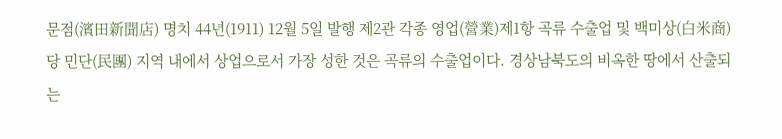문점(濱田新聞店) 명치 44년(1911) 12월 5일 발행 제2관 각종 영업(營業)제1항 곡류 수출업 및 백미상(白米商) 당 민단(民團) 지역 내에서 상업으로서 가장 성한 것은 곡류의 수출업이다. 경상남북도의 비옥한 땅에서 산출되는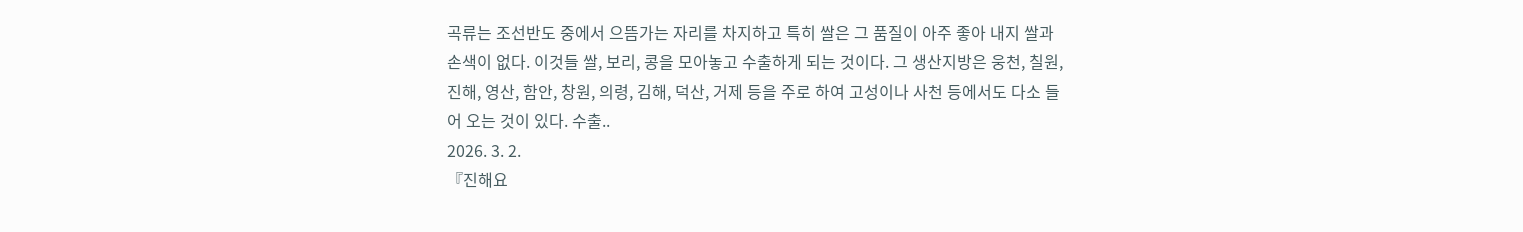곡류는 조선반도 중에서 으뜸가는 자리를 차지하고 특히 쌀은 그 품질이 아주 좋아 내지 쌀과 손색이 없다. 이것들 쌀, 보리, 콩을 모아놓고 수출하게 되는 것이다. 그 생산지방은 웅천, 칠원, 진해, 영산, 함안, 창원, 의령, 김해, 덕산, 거제 등을 주로 하여 고성이나 사천 등에서도 다소 들어 오는 것이 있다. 수출..
2026. 3. 2.
『진해요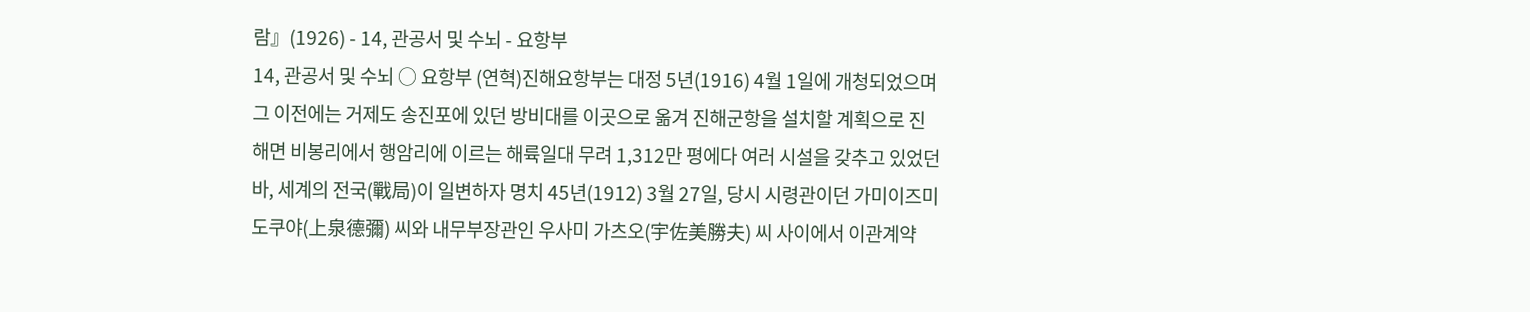람』(1926) - 14, 관공서 및 수뇌 - 요항부
14, 관공서 및 수뇌 ○ 요항부 (연혁)진해요항부는 대정 5년(1916) 4월 1일에 개청되었으며 그 이전에는 거제도 송진포에 있던 방비대를 이곳으로 옮겨 진해군항을 설치할 계획으로 진해면 비봉리에서 행암리에 이르는 해륙일대 무려 1,312만 평에다 여러 시설을 갖추고 있었던 바, 세계의 전국(戰局)이 일변하자 명치 45년(1912) 3월 27일, 당시 시령관이던 가미이즈미 도쿠야(上泉德彌) 씨와 내무부장관인 우사미 가츠오(宇佐美勝夫) 씨 사이에서 이관계약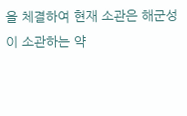을 체결하여 현재 소관은 해군성이 소관하는 약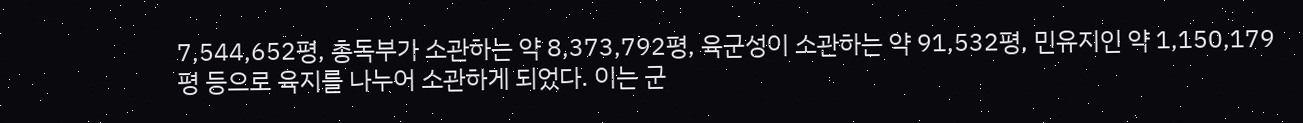7,544,652평, 총독부가 소관하는 약 8,373,792평, 육군성이 소관하는 약 91,532평, 민유지인 약 1,150,179평 등으로 육지를 나누어 소관하게 되었다. 이는 군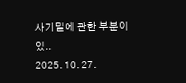사기밀에 관한 부분이 있..
2025. 10. 27.